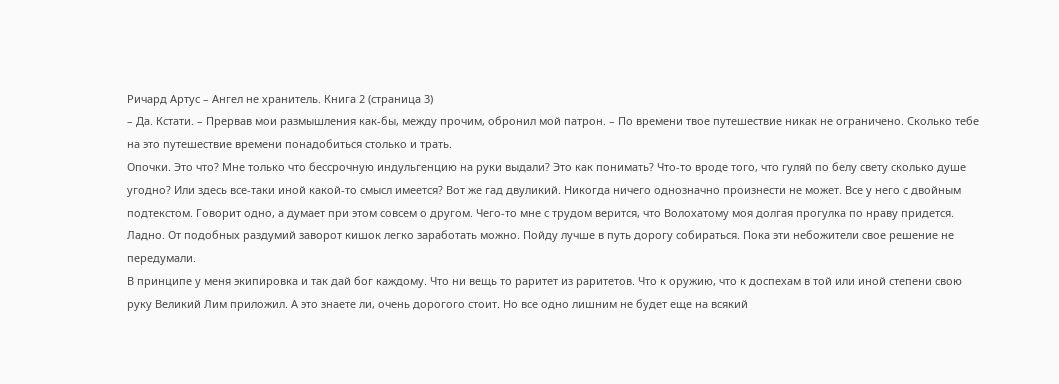Ричард Артус – Ангел не хранитель. Книга 2 (страница 3)
– Да. Кстати. – Прервав мои размышления как-бы, между прочим, обронил мой патрон. – По времени твое путешествие никак не ограничено. Сколько тебе на это путешествие времени понадобиться столько и трать.
Опочки. Это что? Мне только что бессрочную индульгенцию на руки выдали? Это как понимать? Что-то вроде того, что гуляй по белу свету сколько душе угодно? Или здесь все-таки иной какой-то смысл имеется? Вот же гад двуликий. Никогда ничего однозначно произнести не может. Все у него с двойным подтекстом. Говорит одно, а думает при этом совсем о другом. Чего-то мне с трудом верится, что Волохатому моя долгая прогулка по нраву придется. Ладно. От подобных раздумий заворот кишок легко заработать можно. Пойду лучше в путь дорогу собираться. Пока эти небожители свое решение не передумали.
В принципе у меня экипировка и так дай бог каждому. Что ни вещь то раритет из раритетов. Что к оружию, что к доспехам в той или иной степени свою руку Великий Лим приложил. А это знаете ли, очень дорогого стоит. Но все одно лишним не будет еще на всякий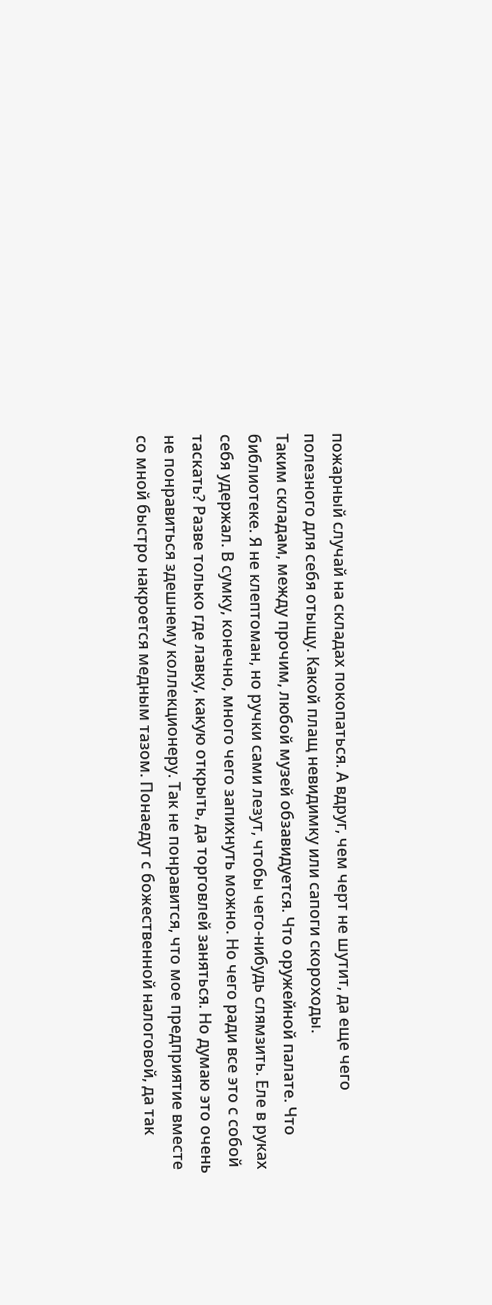пожарный случай на складах покопаться. А вдруг, чем черт не шутит, да еще чего полезного для себя отыщу. Какой плащ невидимку или сапоги скороходы.
Таким складам, между прочим, любой музей обзавидуется. Что оружейной палате. Что библиотеке. Я не клептоман, но ручки сами лезут, чтобы чего-нибудь слямзить. Еле в руках себя удержал. В сумку, конечно, много чего запихнуть можно. Но чего ради все это с собой таскать? Разве только где лавку, какую открыть, да торговлей заняться. Но думаю это очень не понравиться здешнему коллекционеру. Так не понравится, что мое предприятие вместе со мной быстро накроется медным тазом. Понаедут с божественной налоговой, да так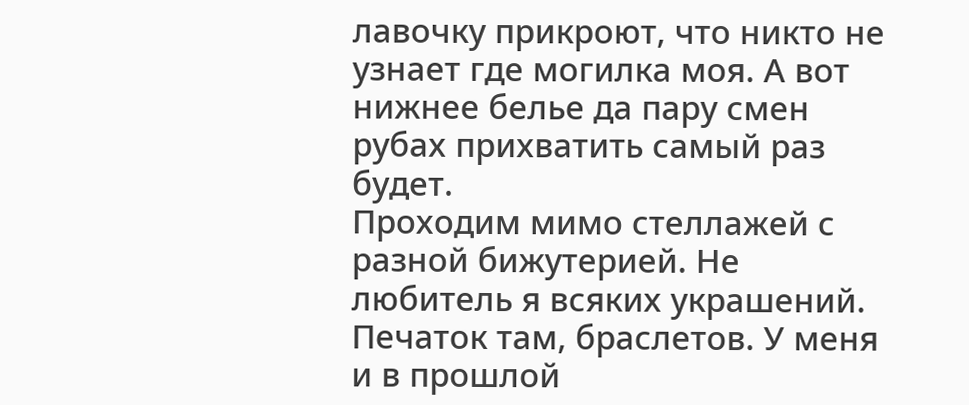лавочку прикроют, что никто не узнает где могилка моя. А вот нижнее белье да пару смен рубах прихватить самый раз будет.
Проходим мимо стеллажей с разной бижутерией. Не любитель я всяких украшений. Печаток там, браслетов. У меня и в прошлой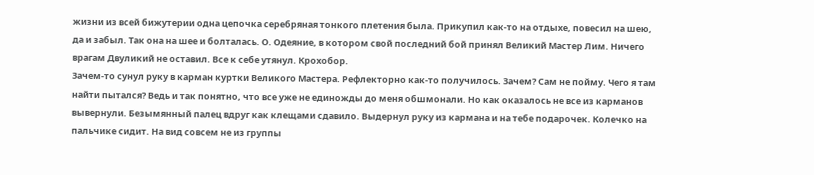жизни из всей бижутерии одна цепочка серебряная тонкого плетения была. Прикупил как-то на отдыхе, повесил на шею, да и забыл. Так она на шее и болталась. О. Одеяние, в котором свой последний бой принял Великий Мастер Лим. Ничего врагам Двуликий не оставил. Все к себе утянул. Крохобор.
Зачем-то сунул руку в карман куртки Великого Мастера. Рефлекторно как-то получилось. Зачем? Сам не пойму. Чего я там найти пытался? Ведь и так понятно, что все уже не единожды до меня обшмонали. Но как оказалось не все из карманов вывернули. Безымянный палец вдруг как клещами сдавило. Выдернул руку из кармана и на тебе подарочек. Колечко на пальчике сидит. На вид совсем не из группы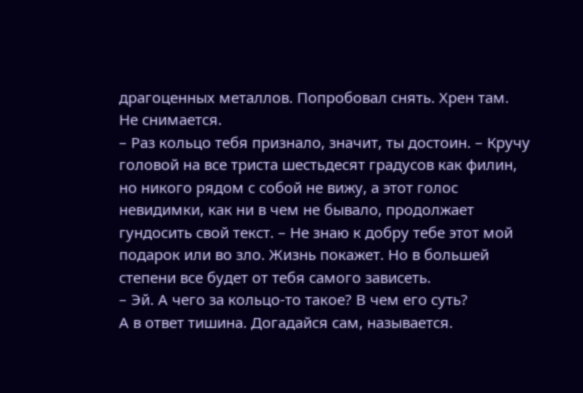драгоценных металлов. Попробовал снять. Хрен там. Не снимается.
– Раз кольцо тебя признало, значит, ты достоин. – Кручу головой на все триста шестьдесят градусов как филин, но никого рядом с собой не вижу, а этот голос невидимки, как ни в чем не бывало, продолжает гундосить свой текст. – Не знаю к добру тебе этот мой подарок или во зло. Жизнь покажет. Но в большей степени все будет от тебя самого зависеть.
– Эй. А чего за кольцо-то такое? В чем его суть?
А в ответ тишина. Догадайся сам, называется.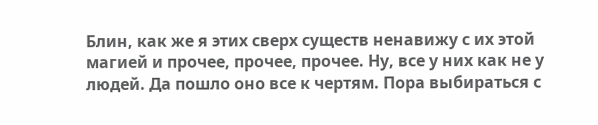Блин, как же я этих сверх существ ненавижу с их этой магией и прочее, прочее, прочее. Ну, все у них как не у людей. Да пошло оно все к чертям. Пора выбираться с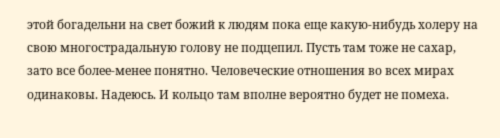этой богадельни на свет божий к людям пока еще какую-нибудь холеру на свою многострадальную голову не подцепил. Пусть там тоже не сахар, зато все более-менее понятно. Человеческие отношения во всех мирах одинаковы. Надеюсь. И кольцо там вполне вероятно будет не помеха.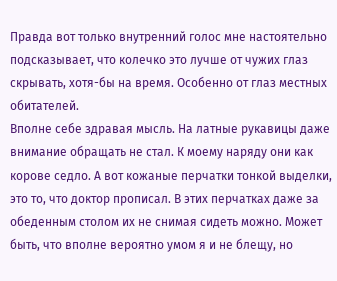Правда вот только внутренний голос мне настоятельно подсказывает, что колечко это лучше от чужих глаз скрывать, хотя-бы на время. Особенно от глаз местных обитателей.
Вполне себе здравая мысль. На латные рукавицы даже внимание обращать не стал. К моему наряду они как корове седло. А вот кожаные перчатки тонкой выделки, это то, что доктор прописал. В этих перчатках даже за обеденным столом их не снимая сидеть можно. Может быть, что вполне вероятно умом я и не блещу, но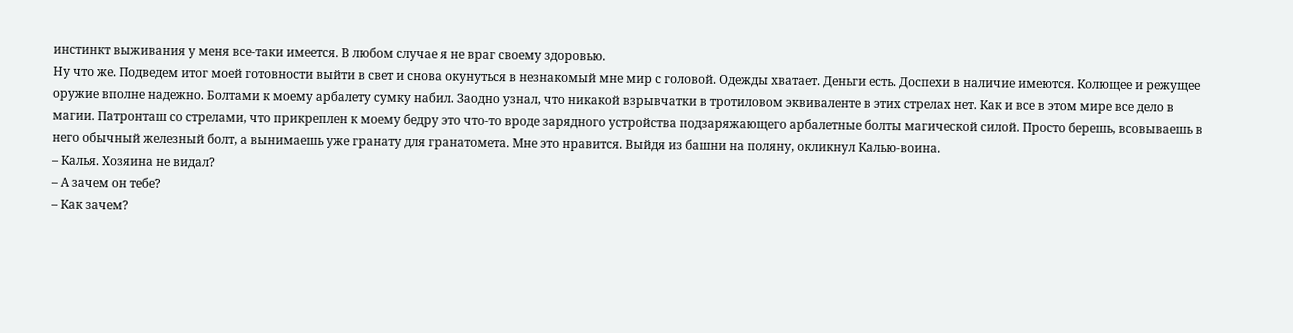инстинкт выживания у меня все-таки имеется. В любом случае я не враг своему здоровью.
Ну что же. Подведем итог моей готовности выйти в свет и снова окунуться в незнакомый мне мир с головой. Одежды хватает. Деньги есть. Доспехи в наличие имеются. Колющее и режущее оружие вполне надежно. Болтами к моему арбалету сумку набил. Заодно узнал, что никакой взрывчатки в тротиловом эквиваленте в этих стрелах нет. Как и все в этом мире все дело в магии. Патронташ со стрелами, что прикреплен к моему бедру это что-то вроде зарядного устройства подзаряжающего арбалетные болты магической силой. Просто берешь, всовываешь в него обычный железный болт, а вынимаешь уже гранату для гранатомета. Мне это нравится. Выйдя из башни на поляну, окликнул Калью-воина.
– Калья. Хозяина не видал?
– А зачем он тебе?
– Как зачем?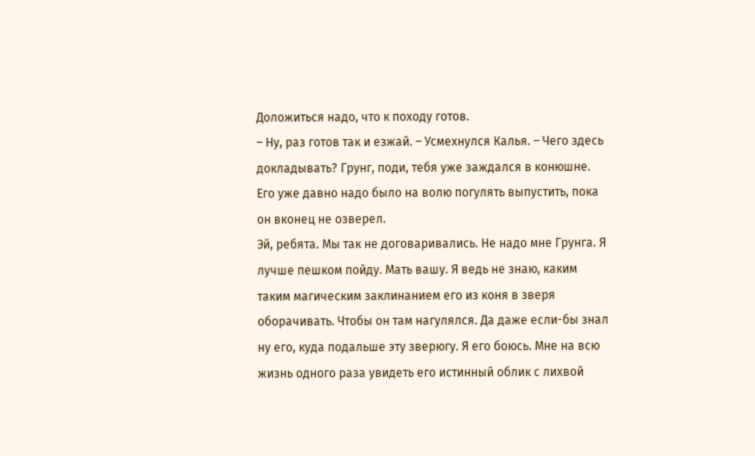Доложиться надо, что к походу готов.
– Ну, раз готов так и езжай. – Усмехнулся Калья. – Чего здесь докладывать? Грунг, поди, тебя уже заждался в конюшне. Его уже давно надо было на волю погулять выпустить, пока он вконец не озверел.
Эй, ребята. Мы так не договаривались. Не надо мне Грунга. Я лучше пешком пойду. Мать вашу. Я ведь не знаю, каким таким магическим заклинанием его из коня в зверя оборачивать. Чтобы он там нагулялся. Да даже если-бы знал ну его, куда подальше эту зверюгу. Я его боюсь. Мне на всю жизнь одного раза увидеть его истинный облик с лихвой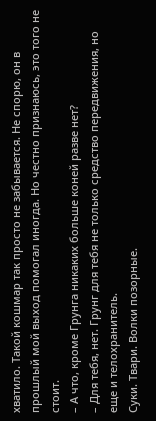хватило. Такой кошмар так просто не забывается. Не спорю, он в прошлый мой выход помогал иногда. Но честно признаюсь, это того не стоит.
– А что, кроме Грунга никаких больше коней разве нет?
– Для тебя, нет. Грунг для тебя не только средство передвижения, но еще и телохранитель.
Суки. Твари. Волки позорные.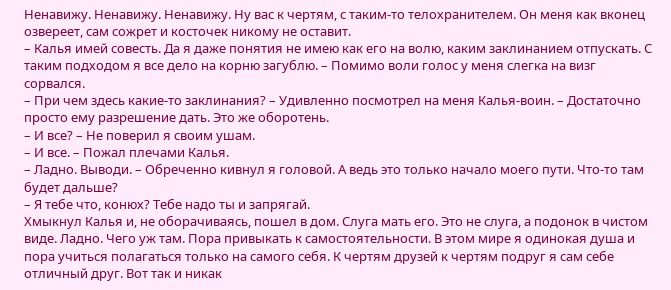Ненавижу. Ненавижу. Ненавижу. Ну вас к чертям, с таким-то телохранителем. Он меня как вконец озвереет, сам сожрет и косточек никому не оставит.
– Калья имей совесть. Да я даже понятия не имею как его на волю, каким заклинанием отпускать. С таким подходом я все дело на корню загублю. – Помимо воли голос у меня слегка на визг сорвался.
– При чем здесь какие-то заклинания? – Удивленно посмотрел на меня Калья-воин. – Достаточно просто ему разрешение дать. Это же оборотень.
– И все? – Не поверил я своим ушам.
– И все. – Пожал плечами Калья.
– Ладно. Выводи. – Обреченно кивнул я головой. А ведь это только начало моего пути. Что-то там будет дальше?
– Я тебе что, конюх? Тебе надо ты и запрягай.
Хмыкнул Калья и, не оборачиваясь, пошел в дом. Слуга мать его. Это не слуга, а подонок в чистом виде. Ладно. Чего уж там. Пора привыкать к самостоятельности. В этом мире я одинокая душа и пора учиться полагаться только на самого себя. К чертям друзей к чертям подруг я сам себе отличный друг. Вот так и никак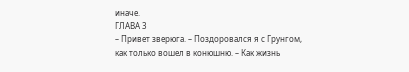иначе.
ГЛАВА 3
– Привет зверюга. – Поздоровался я с Грунгом, как только вошел в конюшню. – Как жизнь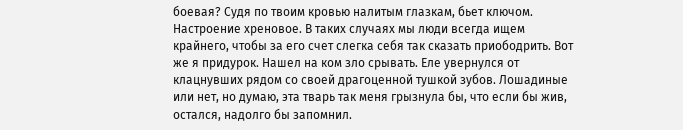боевая? Судя по твоим кровью налитым глазкам, бьет ключом.
Настроение хреновое. В таких случаях мы люди всегда ищем крайнего, чтобы за его счет слегка себя так сказать приободрить. Вот же я придурок. Нашел на ком зло срывать. Еле увернулся от клацнувших рядом со своей драгоценной тушкой зубов. Лошадиные или нет, но думаю, эта тварь так меня грызнула бы, что если бы жив, остался, надолго бы запомнил.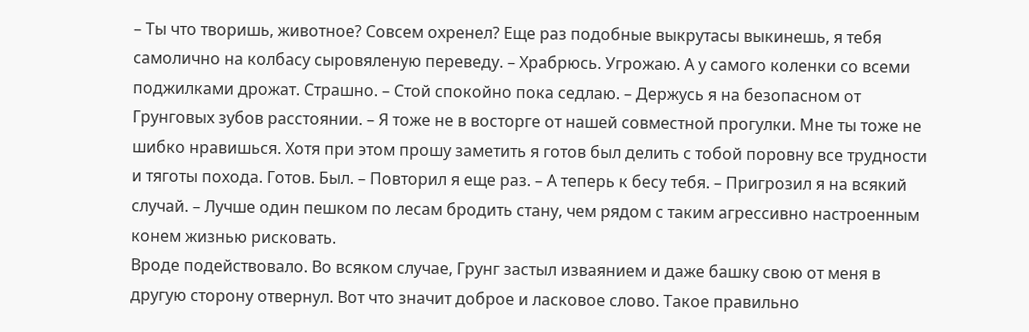– Ты что творишь, животное? Совсем охренел? Еще раз подобные выкрутасы выкинешь, я тебя самолично на колбасу сыровяленую переведу. – Храбрюсь. Угрожаю. А у самого коленки со всеми поджилками дрожат. Страшно. – Стой спокойно пока седлаю. – Держусь я на безопасном от Грунговых зубов расстоянии. – Я тоже не в восторге от нашей совместной прогулки. Мне ты тоже не шибко нравишься. Хотя при этом прошу заметить я готов был делить с тобой поровну все трудности и тяготы похода. Готов. Был. – Повторил я еще раз. – А теперь к бесу тебя. – Пригрозил я на всякий случай. – Лучше один пешком по лесам бродить стану, чем рядом с таким агрессивно настроенным конем жизнью рисковать.
Вроде подействовало. Во всяком случае, Грунг застыл изваянием и даже башку свою от меня в другую сторону отвернул. Вот что значит доброе и ласковое слово. Такое правильно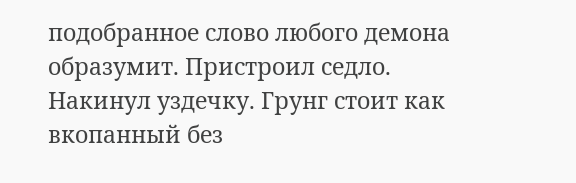подобранное слово любого демона образумит. Пристроил седло. Накинул уздечку. Грунг стоит как вкопанный без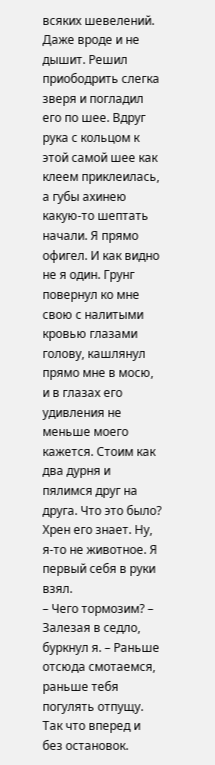всяких шевелений. Даже вроде и не дышит. Решил приободрить слегка зверя и погладил его по шее. Вдруг рука с кольцом к этой самой шее как клеем приклеилась, а губы ахинею какую-то шептать начали. Я прямо офигел. И как видно не я один. Грунг повернул ко мне свою с налитыми кровью глазами голову, кашлянул прямо мне в мосю, и в глазах его удивления не меньше моего кажется. Стоим как два дурня и пялимся друг на друга. Что это было? Хрен его знает. Ну, я-то не животное. Я первый себя в руки взял.
– Чего тормозим? – Залезая в седло, буркнул я. – Раньше отсюда смотаемся, раньше тебя погулять отпущу. Так что вперед и без остановок.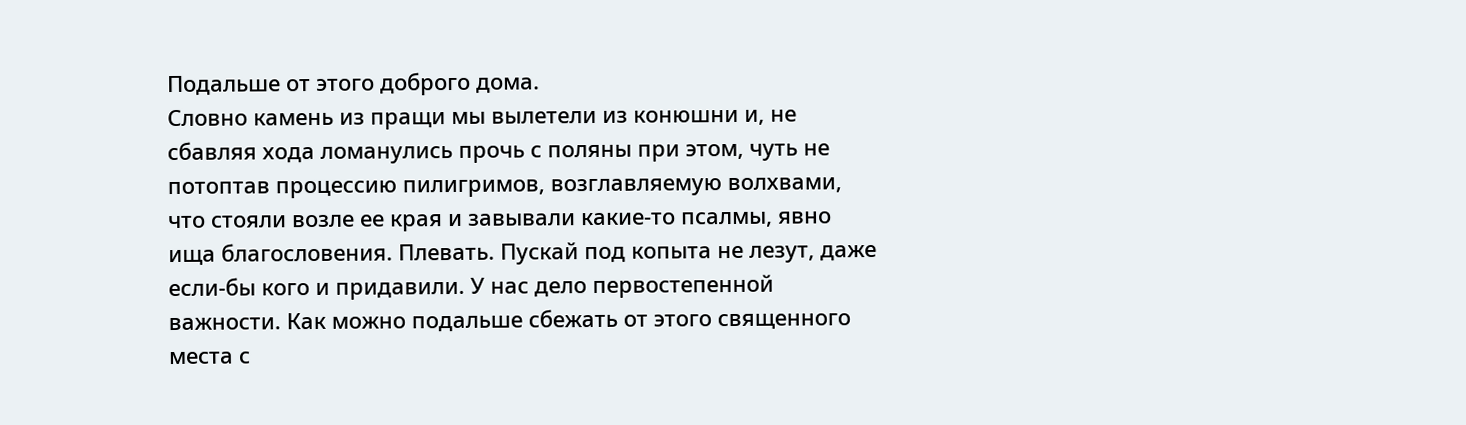Подальше от этого доброго дома.
Словно камень из пращи мы вылетели из конюшни и, не сбавляя хода ломанулись прочь с поляны при этом, чуть не потоптав процессию пилигримов, возглавляемую волхвами, что стояли возле ее края и завывали какие-то псалмы, явно ища благословения. Плевать. Пускай под копыта не лезут, даже если-бы кого и придавили. У нас дело первостепенной важности. Как можно подальше сбежать от этого священного места с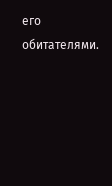его обитателями.